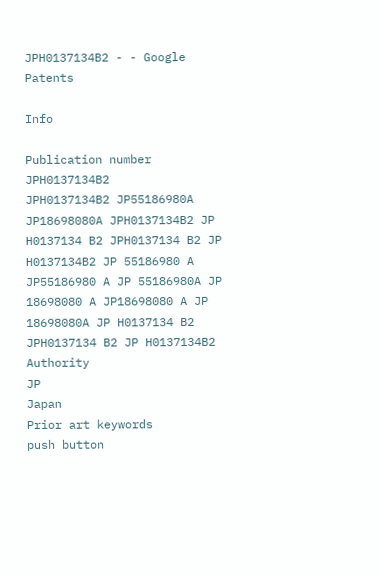JPH0137134B2 - - Google Patents

Info

Publication number
JPH0137134B2
JPH0137134B2 JP55186980A JP18698080A JPH0137134B2 JP H0137134 B2 JPH0137134 B2 JP H0137134B2 JP 55186980 A JP55186980 A JP 55186980A JP 18698080 A JP18698080 A JP 18698080A JP H0137134 B2 JPH0137134 B2 JP H0137134B2
Authority
JP
Japan
Prior art keywords
push button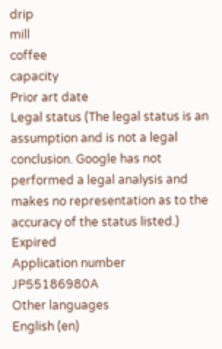drip
mill
coffee
capacity
Prior art date
Legal status (The legal status is an assumption and is not a legal conclusion. Google has not performed a legal analysis and makes no representation as to the accuracy of the status listed.)
Expired
Application number
JP55186980A
Other languages
English (en)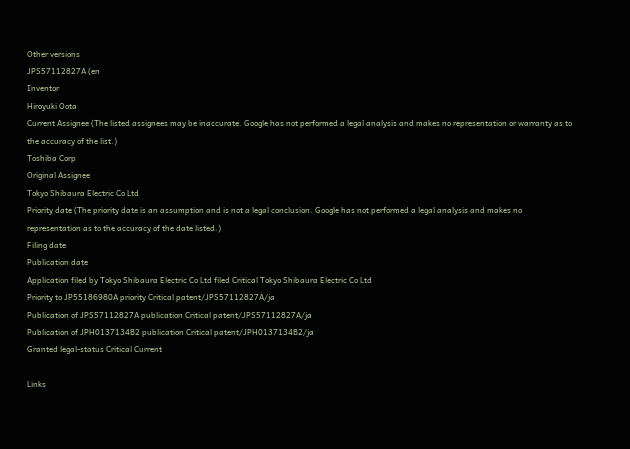Other versions
JPS57112827A (en
Inventor
Hiroyuki Oota
Current Assignee (The listed assignees may be inaccurate. Google has not performed a legal analysis and makes no representation or warranty as to the accuracy of the list.)
Toshiba Corp
Original Assignee
Tokyo Shibaura Electric Co Ltd
Priority date (The priority date is an assumption and is not a legal conclusion. Google has not performed a legal analysis and makes no representation as to the accuracy of the date listed.)
Filing date
Publication date
Application filed by Tokyo Shibaura Electric Co Ltd filed Critical Tokyo Shibaura Electric Co Ltd
Priority to JP55186980A priority Critical patent/JPS57112827A/ja
Publication of JPS57112827A publication Critical patent/JPS57112827A/ja
Publication of JPH0137134B2 publication Critical patent/JPH0137134B2/ja
Granted legal-status Critical Current

Links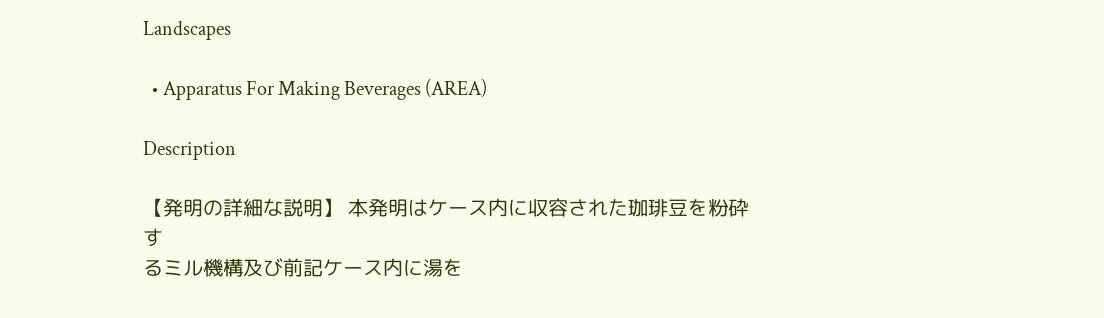Landscapes

  • Apparatus For Making Beverages (AREA)

Description

【発明の詳細な説明】 本発明はケース内に収容された珈琲豆を粉砕す
るミル機構及び前記ケース内に湯を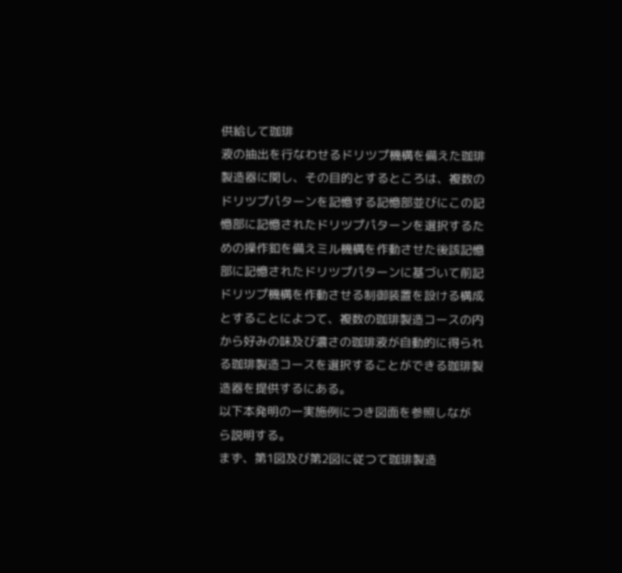供給して珈琲
液の抽出を行なわせるドリツプ機構を備えた珈琲
製造器に関し、その目的とするところは、複数の
ドリツプパターンを記憶する記憶部並びにこの記
憶部に記憶されたドリツプパターンを選択するた
めの操作釦を備えミル機構を作動させた後該記憶
部に記憶されたドリツプパターンに基づいて前記
ドリツプ機構を作動させる制御装置を設ける構成
とすることによつて、複数の珈琲製造コースの内
から好みの味及び濃さの珈琲液が自動的に得られ
る珈琲製造コースを選択することができる珈琲製
造器を提供するにある。
以下本発明の一実施例につき図面を参照しなが
ら説明する。
まず、第1図及び第2図に従つて珈琲製造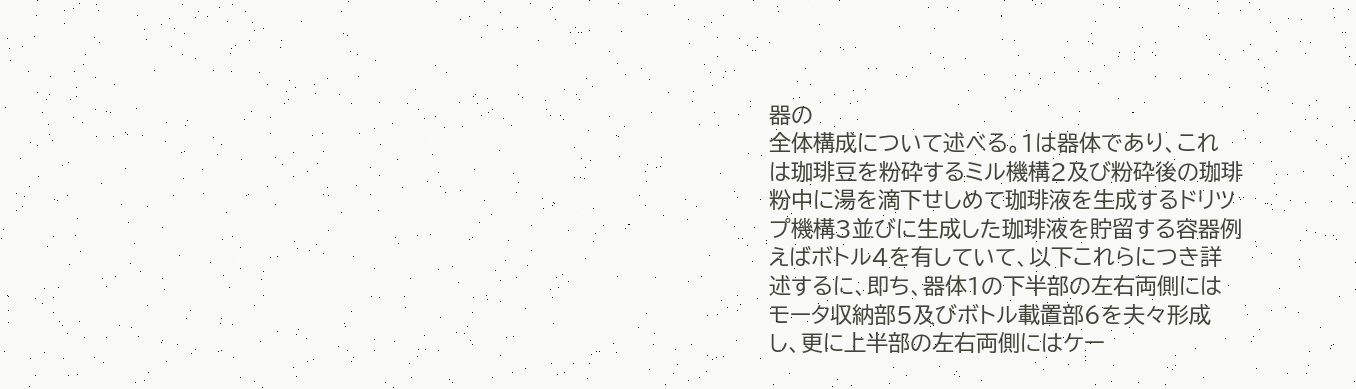器の
全体構成について述べる。1は器体であり、これ
は珈琲豆を粉砕するミル機構2及び粉砕後の珈琲
粉中に湯を滴下せしめて珈琲液を生成するドリツ
プ機構3並びに生成した珈琲液を貯留する容器例
えばボトル4を有していて、以下これらにつき詳
述するに、即ち、器体1の下半部の左右両側には
モータ収納部5及びボトル載置部6を夫々形成
し、更に上半部の左右両側にはケー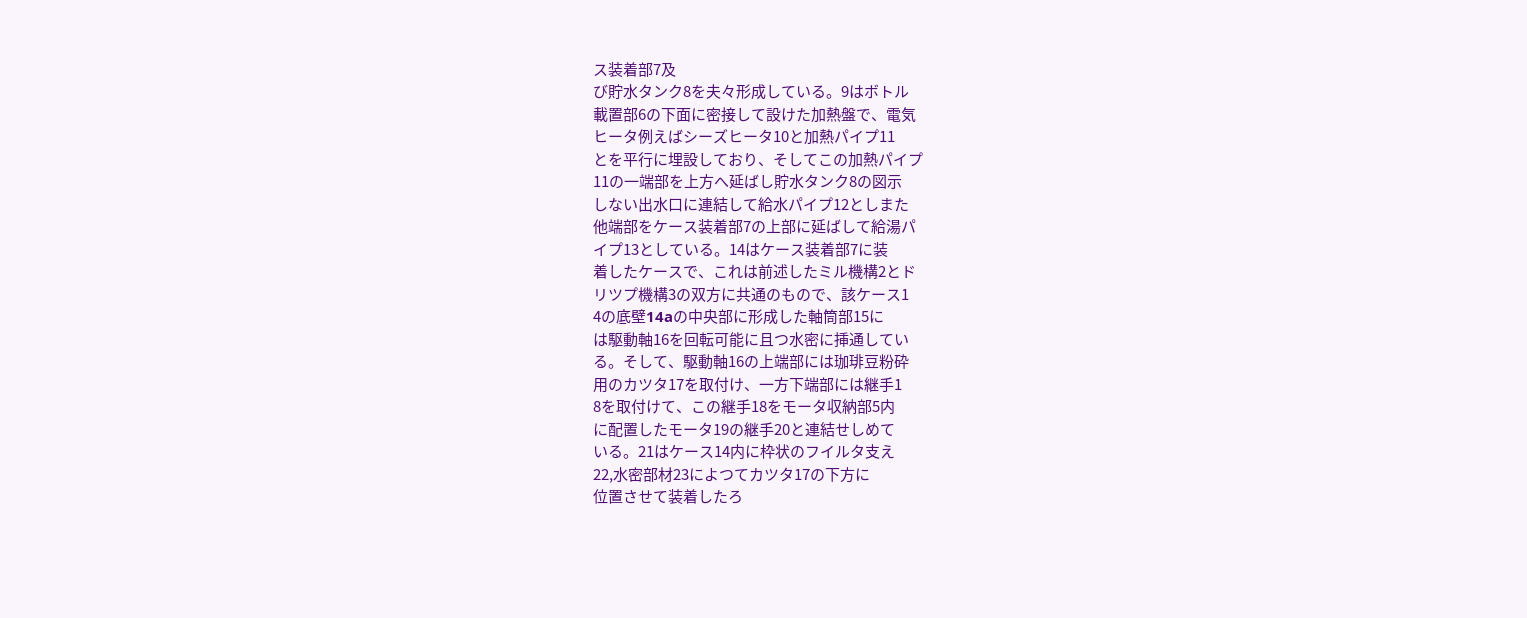ス装着部7及
び貯水タンク8を夫々形成している。9はボトル
載置部6の下面に密接して設けた加熱盤で、電気
ヒータ例えばシーズヒータ10と加熱パイプ11
とを平行に埋設しており、そしてこの加熱パイプ
11の一端部を上方へ延ばし貯水タンク8の図示
しない出水口に連結して給水パイプ12としまた
他端部をケース装着部7の上部に延ばして給湯パ
イプ13としている。14はケース装着部7に装
着したケースで、これは前述したミル機構2とド
リツプ機構3の双方に共通のもので、該ケース1
4の底壁14aの中央部に形成した軸筒部15に
は駆動軸16を回転可能に且つ水密に挿通してい
る。そして、駆動軸16の上端部には珈琲豆粉砕
用のカツタ17を取付け、一方下端部には継手1
8を取付けて、この継手18をモータ収納部5内
に配置したモータ19の継手20と連結せしめて
いる。21はケース14内に枠状のフイルタ支え
22,水密部材23によつてカツタ17の下方に
位置させて装着したろ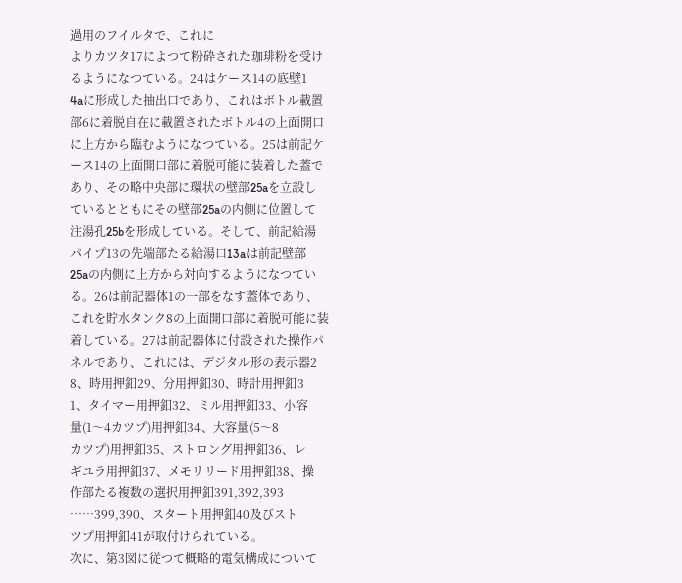過用のフイルタで、これに
よりカツタ17によつて粉砕された珈琲粉を受け
るようになつている。24はケース14の底壁1
4aに形成した抽出口であり、これはボトル載置
部6に着脱自在に載置されたボトル4の上面開口
に上方から臨むようになつている。25は前記ケ
ース14の上面開口部に着脱可能に装着した蓋で
あり、その略中央部に環状の壁部25aを立設し
ているとともにその壁部25aの内側に位置して
注湯孔25bを形成している。そして、前記給湯
パイプ13の先端部たる給湯口13aは前記壁部
25aの内側に上方から対向するようになつてい
る。26は前記器体1の一部をなす蓋体であり、
これを貯水タンク8の上面開口部に着脱可能に装
着している。27は前記器体に付設された操作パ
ネルであり、これには、デジタル形の表示器2
8、時用押釦29、分用押釦30、時計用押釦3
1、タイマー用押釦32、ミル用押釦33、小容
量(1〜4カツプ)用押釦34、大容量(5〜8
カツプ)用押釦35、ストロング用押釦36、レ
ギユラ用押釦37、メモリリード用押釦38、操
作部たる複数の選択用押釦391,392,393
……399,390、スタート用押釦40及びスト
ツプ用押釦41が取付けられている。
次に、第3図に従つて概略的電気構成について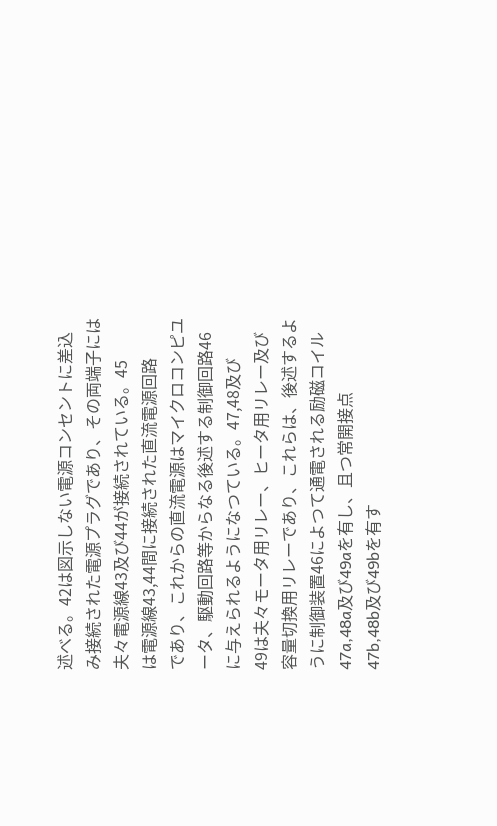述べる。42は図示しない電源コンセントに差込
み接続された電源プラグであり、その両端子には
夫々電源線43及び44が接続されている。45
は電源線43,44間に接続された直流電源回路
であり、これからの直流電源はマイクロコンピユ
ータ、駆動回路等からなる後述する制御回路46
に与えられるようになつている。47,48及び
49は夫々モータ用リレー、ヒータ用リレー及び
容量切換用リレーであり、これらは、後述するよ
うに制御装置46によつて通電される励磁コイル
47a,48a及び49aを有し、且つ常開接点
47b,48b及び49bを有す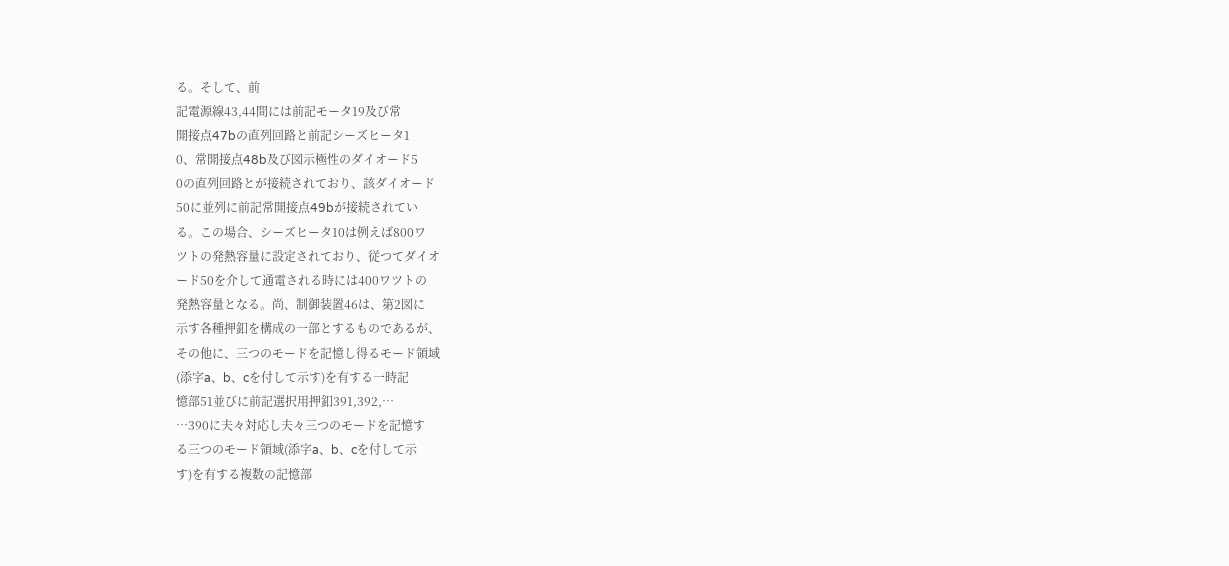る。そして、前
記電源線43,44間には前記モータ19及び常
開接点47bの直列回路と前記シーズヒータ1
0、常開接点48b及び図示極性のダイオード5
0の直列回路とが接続されており、該ダイオード
50に並列に前記常開接点49bが接続されてい
る。この場合、シーズヒータ10は例えば800ワ
ツトの発熱容量に設定されており、従つてダイオ
ード50を介して通電される時には400ワツトの
発熱容量となる。尚、制御装置46は、第2図に
示す各種押釦を構成の一部とするものであるが、
その他に、三つのモードを記憶し得るモード領域
(添字a、b、cを付して示す)を有する一時記
憶部51並びに前記選択用押釦391,392,…
…390に夫々対応し夫々三つのモードを記憶す
る三つのモード領域(添字a、b、cを付して示
す)を有する複数の記憶部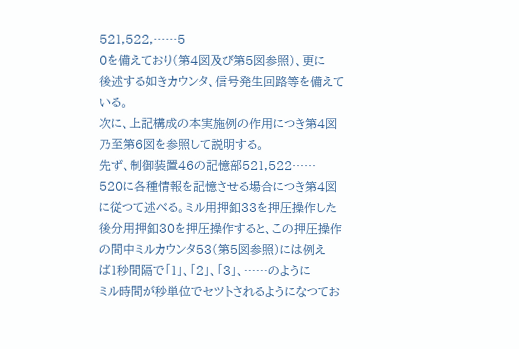521,522,……5
0を備えており(第4図及び第5図参照)、更に
後述する如きカウンタ、信号発生回路等を備えて
いる。
次に、上記構成の本実施例の作用につき第4図
乃至第6図を参照して説明する。
先ず、制御装置46の記憶部521,522……
520に各種情報を記憶させる場合につき第4図
に従つて述べる。ミル用押釦33を押圧操作した
後分用押釦30を押圧操作すると、この押圧操作
の間中ミルカウンタ53(第5図参照)には例え
ば1秒間隔で「1」、「2」、「3」、……のように
ミル時間が秒単位でセツトされるようになつてお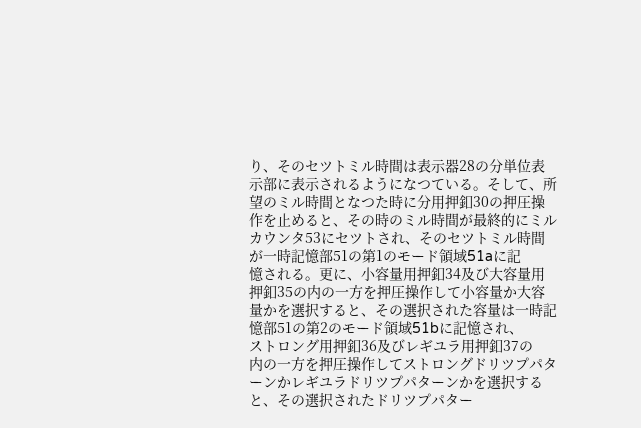り、そのセツトミル時間は表示器28の分単位表
示部に表示されるようになつている。そして、所
望のミル時間となつた時に分用押釦30の押圧操
作を止めると、その時のミル時間が最終的にミル
カウンタ53にセツトされ、そのセツトミル時間
が一時記憶部51の第1のモード領域51aに記
憶される。更に、小容量用押釦34及び大容量用
押釦35の内の一方を押圧操作して小容量か大容
量かを選択すると、その選択された容量は一時記
憶部51の第2のモード領域51bに記憶され、
ストロング用押釦36及びレギユラ用押釦37の
内の一方を押圧操作してストロングドリツプパタ
ーンかレギユラドリツプパターンかを選択する
と、その選択されたドリツプパター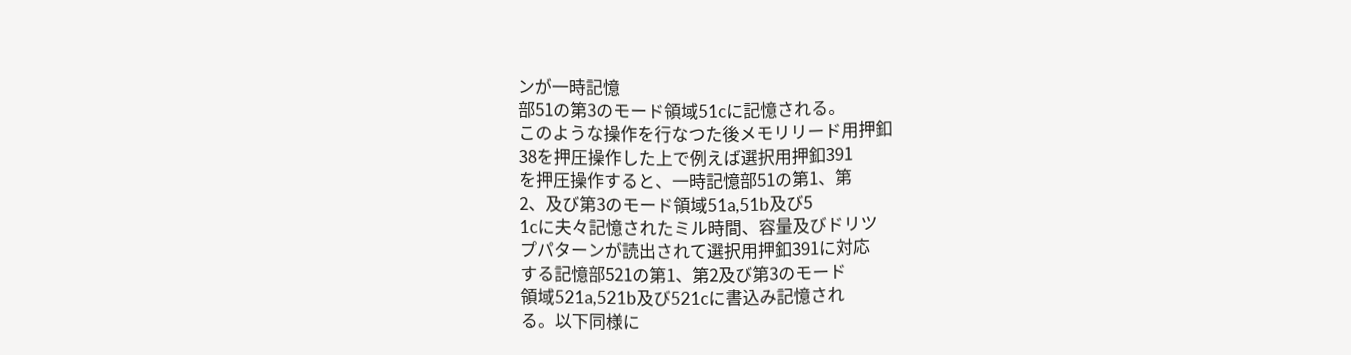ンが一時記憶
部51の第3のモード領域51cに記憶される。
このような操作を行なつた後メモリリード用押釦
38を押圧操作した上で例えば選択用押釦391
を押圧操作すると、一時記憶部51の第1、第
2、及び第3のモード領域51a,51b及び5
1cに夫々記憶されたミル時間、容量及びドリツ
プパターンが読出されて選択用押釦391に対応
する記憶部521の第1、第2及び第3のモード
領域521a,521b及び521cに書込み記憶され
る。以下同様に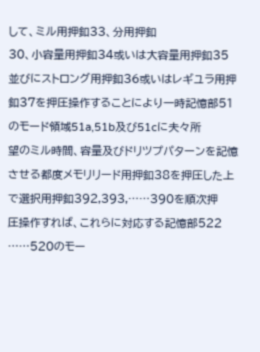して、ミル用押釦33、分用押釦
30、小容量用押釦34或いは大容量用押釦35
並びにストロング用押釦36或いはレギユラ用押
釦37を押圧操作することにより一時記憶部51
のモード領域51a,51b及び51cに夫々所
望のミル時間、容量及びドリツプパターンを記憶
させる都度メモリリード用押釦38を押圧した上
で選択用押釦392,393,……390を順次押
圧操作すれば、これらに対応する記憶部522
……520のモー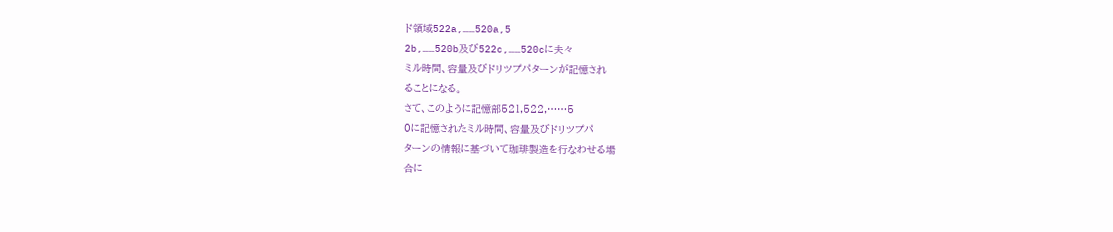ド領域522a,……520a,5
2b,……520b及び522c,……520cに夫々
ミル時間、容量及びドリツプパターンが記憶され
ることになる。
さて、このように記憶部521,522,……5
0に記憶されたミル時間、容量及びドリツプパ
ターンの情報に基づいて珈琲製造を行なわせる場
合に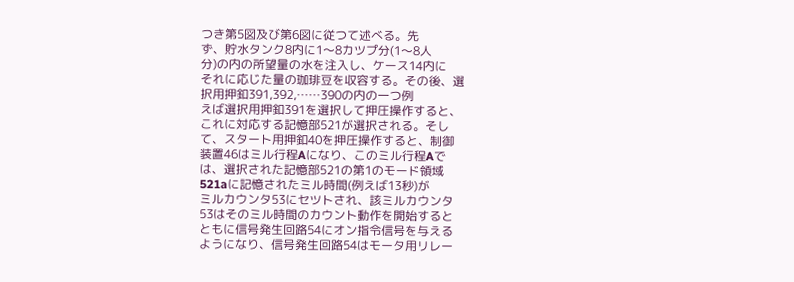つき第5図及び第6図に従つて述べる。先
ず、貯水タンク8内に1〜8カツプ分(1〜8人
分)の内の所望量の水を注入し、ケース14内に
それに応じた量の珈琲豆を収容する。その後、選
択用押釦391,392,……390の内の一つ例
えば選択用押釦391を選択して押圧操作すると、
これに対応する記憶部521が選択される。そし
て、スタート用押釦40を押圧操作すると、制御
装置46はミル行程Aになり、このミル行程Aで
は、選択された記憶部521の第1のモード領域
521aに記憶されたミル時間(例えば13秒)が
ミルカウンタ53にセツトされ、該ミルカウンタ
53はそのミル時間のカウント動作を開始すると
ともに信号発生回路54にオン指令信号を与える
ようになり、信号発生回路54はモータ用リレー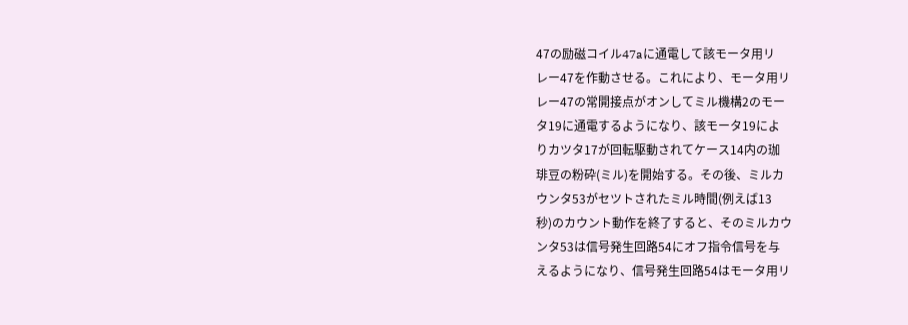47の励磁コイル47aに通電して該モータ用リ
レー47を作動させる。これにより、モータ用リ
レー47の常開接点がオンしてミル機構2のモー
タ19に通電するようになり、該モータ19によ
りカツタ17が回転駆動されてケース14内の珈
琲豆の粉砕(ミル)を開始する。その後、ミルカ
ウンタ53がセツトされたミル時間(例えば13
秒)のカウント動作を終了すると、そのミルカウ
ンタ53は信号発生回路54にオフ指令信号を与
えるようになり、信号発生回路54はモータ用リ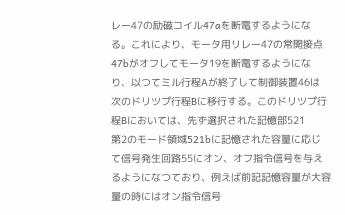レー47の励磁コイル47aを断電するようにな
る。これにより、モータ用リレー47の常開接点
47bがオフしてモータ19を断電するようにな
り、以つてミル行程Aが終了して制御装置46は
次のドリツプ行程Bに移行する。このドリツプ行
程Bにおいては、先ず選択された記憶部521
第2のモード領域521bに記憶された容量に応じ
て信号発生回路55にオン、オフ指令信号を与え
るようになつており、例えば前記記憶容量が大容
量の時にはオン指令信号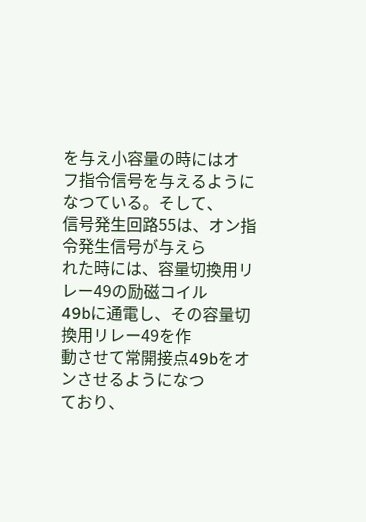を与え小容量の時にはオ
フ指令信号を与えるようになつている。そして、
信号発生回路55は、オン指令発生信号が与えら
れた時には、容量切換用リレー49の励磁コイル
49bに通電し、その容量切換用リレー49を作
動させて常開接点49bをオンさせるようになつ
ており、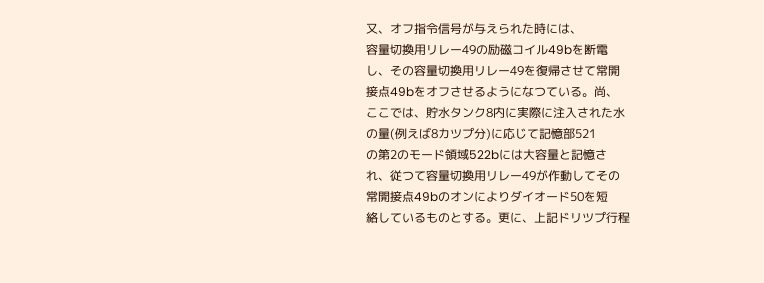又、オフ指令信号が与えられた時には、
容量切換用リレー49の励磁コイル49bを断電
し、その容量切換用リレー49を復帰させて常開
接点49bをオフさせるようになつている。尚、
ここでは、貯水タンク8内に実際に注入された水
の量(例えば8カツプ分)に応じて記憶部521
の第2のモード領域522bには大容量と記憶さ
れ、従つて容量切換用リレー49が作動してその
常開接点49bのオンによりダイオード50を短
絡しているものとする。更に、上記ドリツプ行程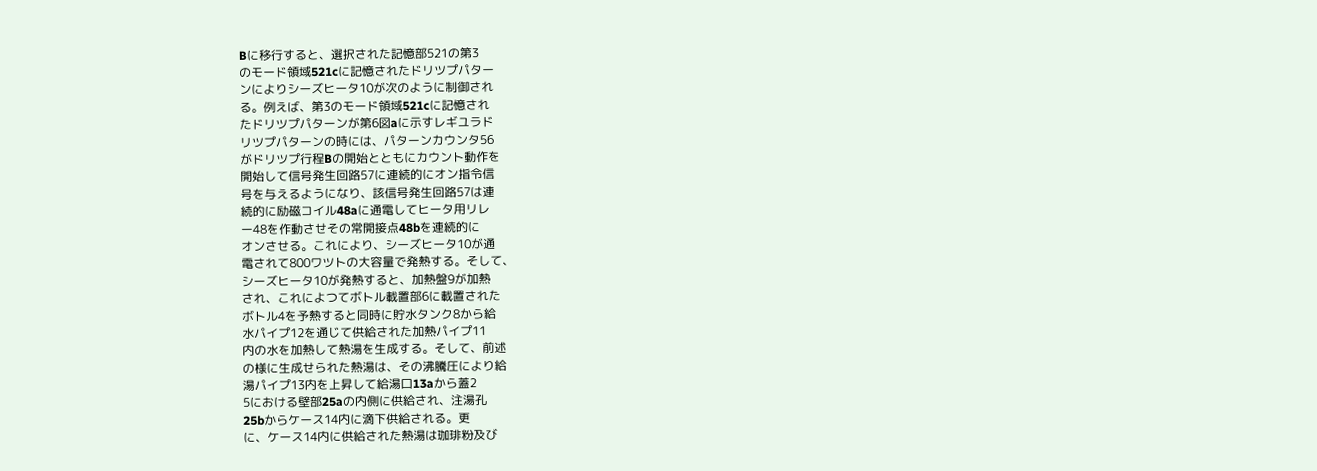Bに移行すると、選択された記憶部521の第3
のモード領域521cに記憶されたドリツプパター
ンによりシーズヒータ10が次のように制御され
る。例えば、第3のモード領域521cに記憶され
たドリツプパターンが第6図aに示すレギユラド
リツプパターンの時には、パターンカウンタ56
がドリツプ行程Bの開始とともにカウント動作を
開始して信号発生回路57に連続的にオン指令信
号を与えるようになり、該信号発生回路57は連
続的に励磁コイル48aに通電してヒータ用リレ
ー48を作動させその常開接点48bを連続的に
オンさせる。これにより、シーズヒータ10が通
電されて800ワツトの大容量で発熱する。そして、
シーズヒータ10が発熱すると、加熱盤9が加熱
され、これによつてボトル載置部6に載置された
ボトル4を予熱すると同時に貯水タンク8から給
水パイプ12を通じて供給された加熱パイプ11
内の水を加熱して熱湯を生成する。そして、前述
の様に生成せられた熱湯は、その沸騰圧により給
湯パイプ13内を上昇して給湯口13aから蓋2
5における壁部25aの内側に供給され、注湯孔
25bからケース14内に滴下供給される。更
に、ケース14内に供給された熱湯は珈琲粉及び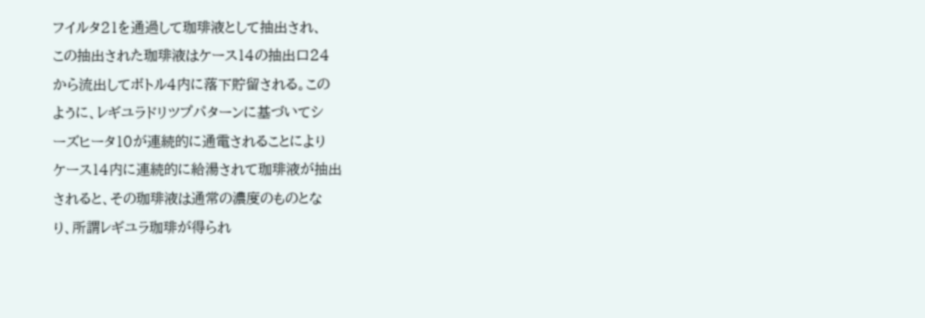フイルタ21を通過して珈琲液として抽出され、
この抽出された珈琲液はケース14の抽出口24
から流出してボトル4内に落下貯留される。この
ように、レギユラドリツプパターンに基づいてシ
ーズヒータ10が連続的に通電されることにより
ケース14内に連続的に給湯されて珈琲液が抽出
されると、その珈琲液は通常の濃度のものとな
り、所謂レギユラ珈琲が得られ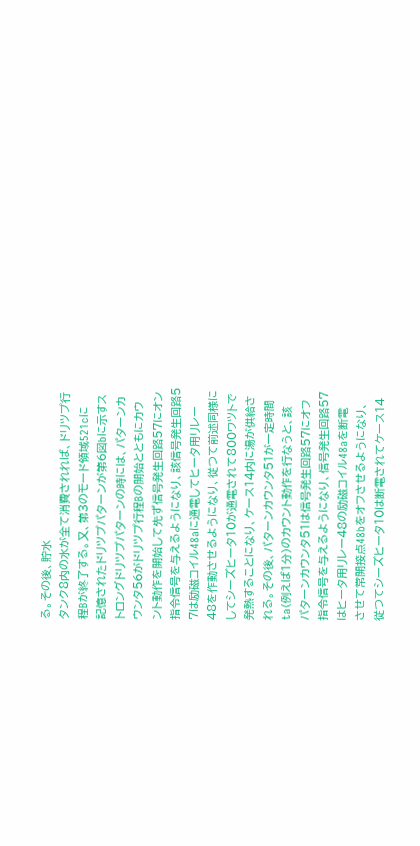る。その後、貯水
タンク8内の水が全て消費されれば、ドリツプ行
程Bが終了する。又、第3のモード領域521cに
記憶されたドリツプパターンが第6図bに示すス
トロングドリツプパターンの時には、パターンカ
ウンタ56がドリツプ行程Bの開始とともにカウ
ント動作を開始して先ず信号発生回路57にオン
指令信号を与えるようになり、該信号発生回路5
7は励磁コイル48aに通電してヒータ用リレー
48を作動させるようになり、従つて前述同様に
してシーズヒータ10が通電されて800ワツトで
発熱することになり、ケース14内に湯が供給さ
れる。その後、パターンカウンタ51が一定時間
ta(例えば1分)のカウント動作を行なうと、該
パターンカウンタ51は信号発生回路57にオフ
指令信号を与えるようになり、信号発生回路57
はヒータ用リレー48の励磁コイル48aを断電
させて常開接点48bをオフさせるようになり、
従つてシーズヒータ10は断電されてケース14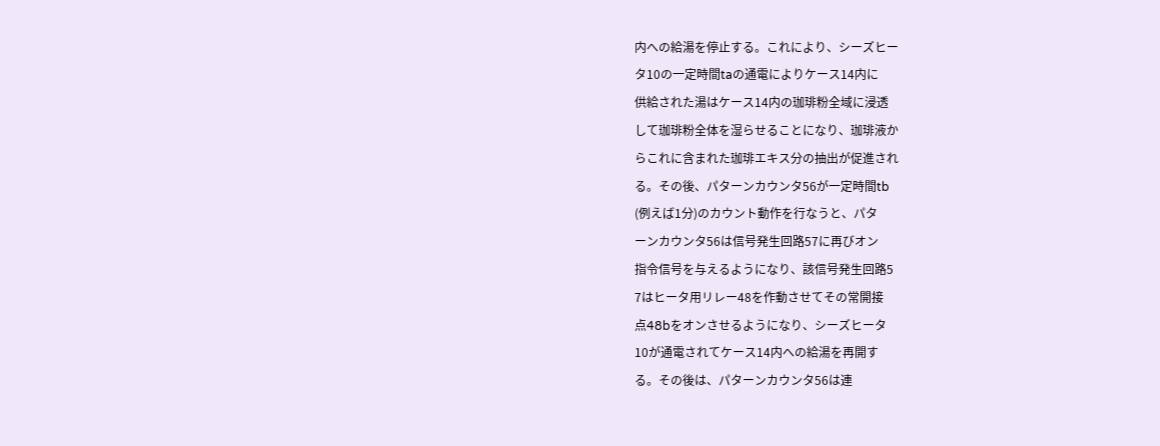内への給湯を停止する。これにより、シーズヒー
タ10の一定時間taの通電によりケース14内に
供給された湯はケース14内の珈琲粉全域に浸透
して珈琲粉全体を湿らせることになり、珈琲液か
らこれに含まれた珈琲エキス分の抽出が促進され
る。その後、パターンカウンタ56が一定時間tb
(例えば1分)のカウント動作を行なうと、パタ
ーンカウンタ56は信号発生回路57に再びオン
指令信号を与えるようになり、該信号発生回路5
7はヒータ用リレー48を作動させてその常開接
点48bをオンさせるようになり、シーズヒータ
10が通電されてケース14内への給湯を再開す
る。その後は、パターンカウンタ56は連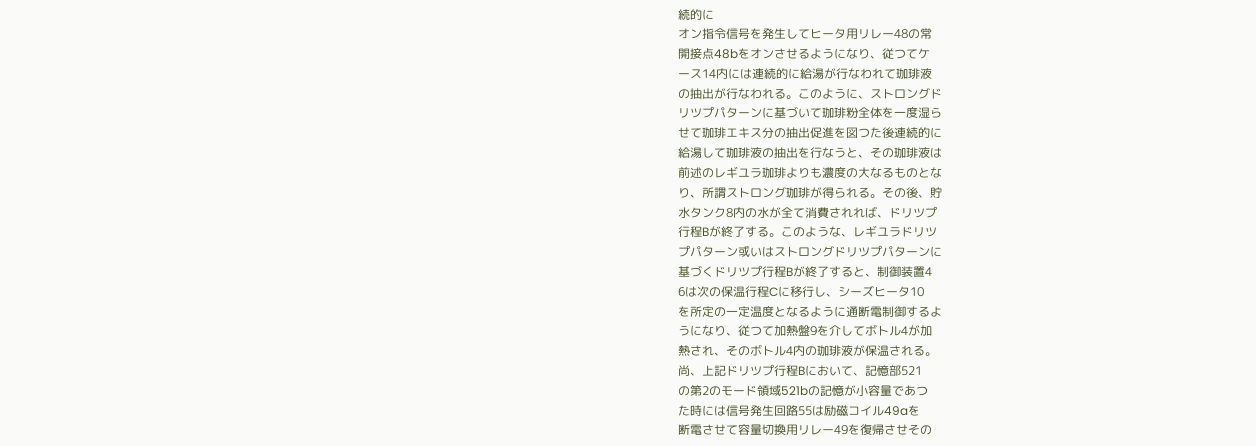続的に
オン指令信号を発生してヒータ用リレー48の常
開接点48bをオンさせるようになり、従つてケ
ース14内には連続的に給湯が行なわれて珈琲液
の抽出が行なわれる。このように、ストロングド
リツプパターンに基づいて珈琲粉全体を一度湿ら
せて珈琲エキス分の抽出促進を図つた後連続的に
給湯して珈琲液の抽出を行なうと、その珈琲液は
前述のレギユラ珈琲よりも濃度の大なるものとな
り、所謂ストロング珈琲が得られる。その後、貯
水タンク8内の水が全て消費されれば、ドリツプ
行程Bが終了する。このような、レギユラドリツ
プパターン或いはストロングドリツプパターンに
基づくドリツプ行程Bが終了すると、制御装置4
6は次の保温行程Cに移行し、シーズヒータ10
を所定の一定温度となるように通断電制御するよ
うになり、従つて加熱盤9を介してボトル4が加
熱され、そのボトル4内の珈琲液が保温される。
尚、上記ドリツプ行程Bにおいて、記憶部521
の第2のモード領域521bの記憶が小容量であつ
た時には信号発生回路55は励磁コイル49aを
断電させて容量切換用リレー49を復帰させその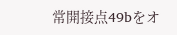常開接点49bをオ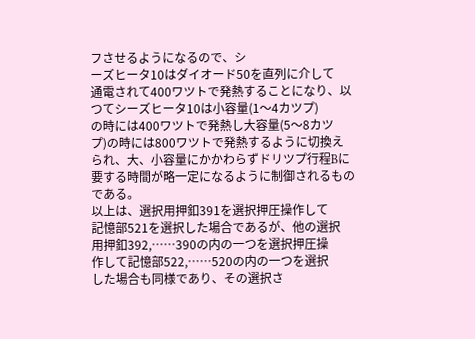フさせるようになるので、シ
ーズヒータ10はダイオード50を直列に介して
通電されて400ワツトで発熱することになり、以
つてシーズヒータ10は小容量(1〜4カツプ)
の時には400ワツトで発熱し大容量(5〜8カツ
プ)の時には800ワツトで発熱するように切換え
られ、大、小容量にかかわらずドリツプ行程Bに
要する時間が略一定になるように制御されるもの
である。
以上は、選択用押釦391を選択押圧操作して
記憶部521を選択した場合であるが、他の選択
用押釦392,……390の内の一つを選択押圧操
作して記憶部522,……520の内の一つを選択
した場合も同様であり、その選択さ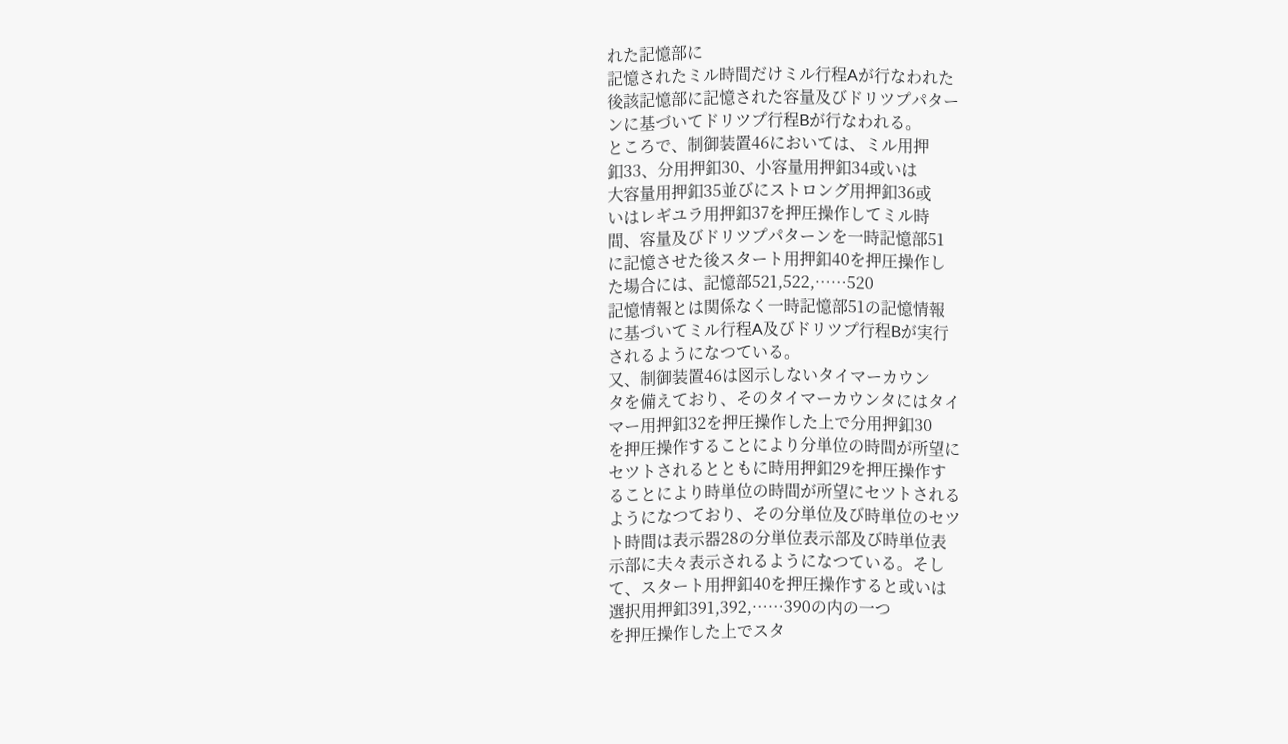れた記憶部に
記憶されたミル時間だけミル行程Aが行なわれた
後該記憶部に記憶された容量及びドリツプパター
ンに基づいてドリツプ行程Bが行なわれる。
ところで、制御装置46においては、ミル用押
釦33、分用押釦30、小容量用押釦34或いは
大容量用押釦35並びにストロング用押釦36或
いはレギユラ用押釦37を押圧操作してミル時
間、容量及びドリツプパターンを一時記憶部51
に記憶させた後スタート用押釦40を押圧操作し
た場合には、記憶部521,522,……520
記憶情報とは関係なく一時記憶部51の記憶情報
に基づいてミル行程A及びドリツプ行程Bが実行
されるようになつている。
又、制御装置46は図示しないタイマーカウン
タを備えており、そのタイマーカウンタにはタイ
マー用押釦32を押圧操作した上で分用押釦30
を押圧操作することにより分単位の時間が所望に
セツトされるとともに時用押釦29を押圧操作す
ることにより時単位の時間が所望にセツトされる
ようになつており、その分単位及び時単位のセツ
ト時間は表示器28の分単位表示部及び時単位表
示部に夫々表示されるようになつている。そし
て、スタート用押釦40を押圧操作すると或いは
選択用押釦391,392,……390の内の一つ
を押圧操作した上でスタ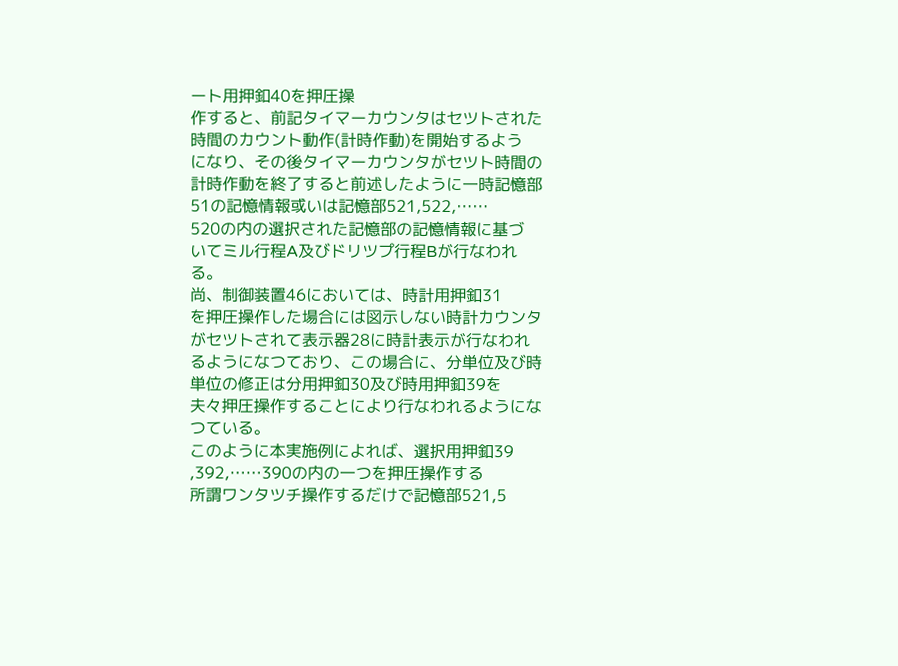ート用押釦40を押圧操
作すると、前記タイマーカウンタはセツトされた
時間のカウント動作(計時作動)を開始するよう
になり、その後タイマーカウンタがセツト時間の
計時作動を終了すると前述したように一時記憶部
51の記憶情報或いは記憶部521,522,……
520の内の選択された記憶部の記憶情報に基づ
いてミル行程A及びドリツプ行程Bが行なわれ
る。
尚、制御装置46においては、時計用押釦31
を押圧操作した場合には図示しない時計カウンタ
がセツトされて表示器28に時計表示が行なわれ
るようになつており、この場合に、分単位及び時
単位の修正は分用押釦30及び時用押釦39を
夫々押圧操作することにより行なわれるようにな
つている。
このように本実施例によれば、選択用押釦39
,392,……390の内の一つを押圧操作する
所謂ワンタツチ操作するだけで記憶部521,5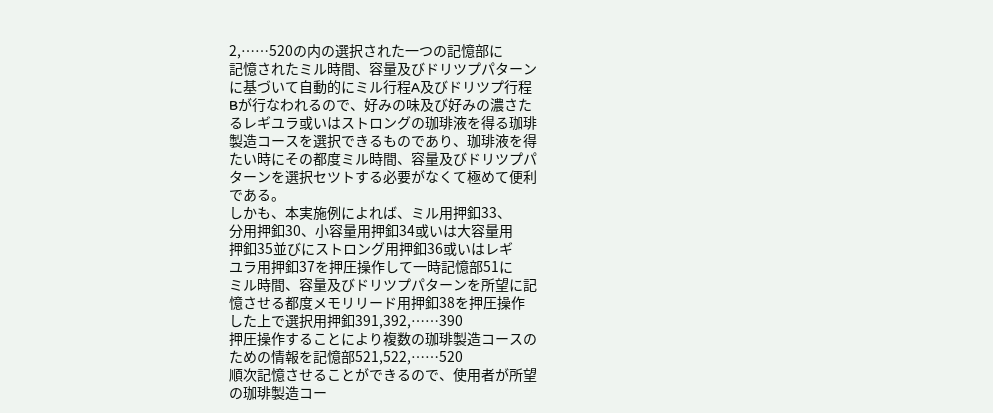2,……520の内の選択された一つの記憶部に
記憶されたミル時間、容量及びドリツプパターン
に基づいて自動的にミル行程A及びドリツプ行程
Bが行なわれるので、好みの味及び好みの濃さた
るレギユラ或いはストロングの珈琲液を得る珈琲
製造コースを選択できるものであり、珈琲液を得
たい時にその都度ミル時間、容量及びドリツプパ
ターンを選択セツトする必要がなくて極めて便利
である。
しかも、本実施例によれば、ミル用押釦33、
分用押釦30、小容量用押釦34或いは大容量用
押釦35並びにストロング用押釦36或いはレギ
ユラ用押釦37を押圧操作して一時記憶部51に
ミル時間、容量及びドリツプパターンを所望に記
憶させる都度メモリリード用押釦38を押圧操作
した上で選択用押釦391,392,……390
押圧操作することにより複数の珈琲製造コースの
ための情報を記憶部521,522,……520
順次記憶させることができるので、使用者が所望
の珈琲製造コー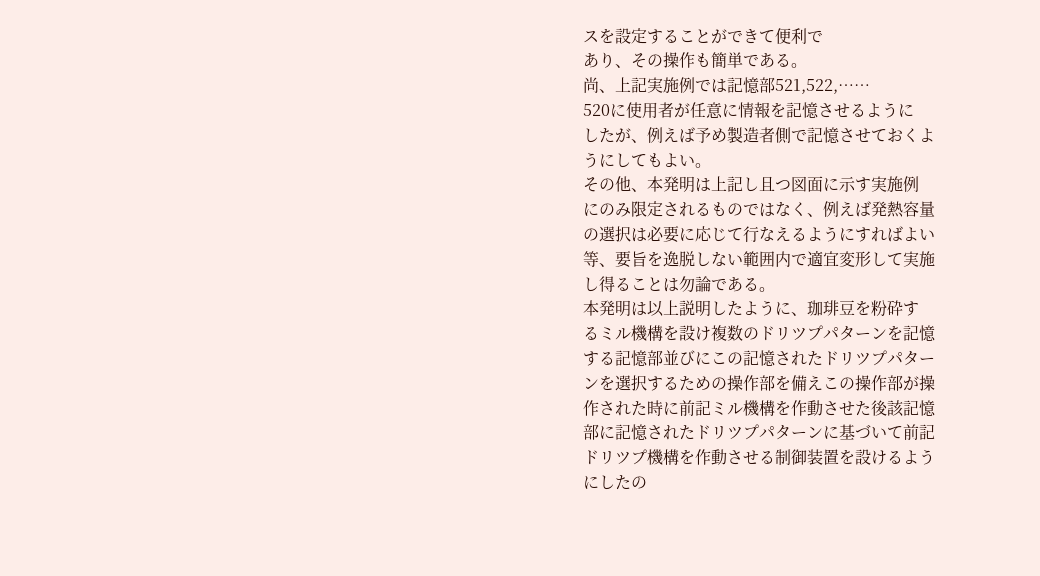スを設定することができて便利で
あり、その操作も簡単である。
尚、上記実施例では記憶部521,522,……
520に使用者が任意に情報を記憶させるように
したが、例えば予め製造者側で記憶させておくよ
うにしてもよい。
その他、本発明は上記し且つ図面に示す実施例
にのみ限定されるものではなく、例えば発熱容量
の選択は必要に応じて行なえるようにすればよい
等、要旨を逸脱しない範囲内で適宜変形して実施
し得ることは勿論である。
本発明は以上説明したように、珈琲豆を粉砕す
るミル機構を設け複数のドリツプパターンを記憶
する記憶部並びにこの記憶されたドリツプパター
ンを選択するための操作部を備えこの操作部が操
作された時に前記ミル機構を作動させた後該記憶
部に記憶されたドリツプパターンに基づいて前記
ドリツプ機構を作動させる制御装置を設けるよう
にしたの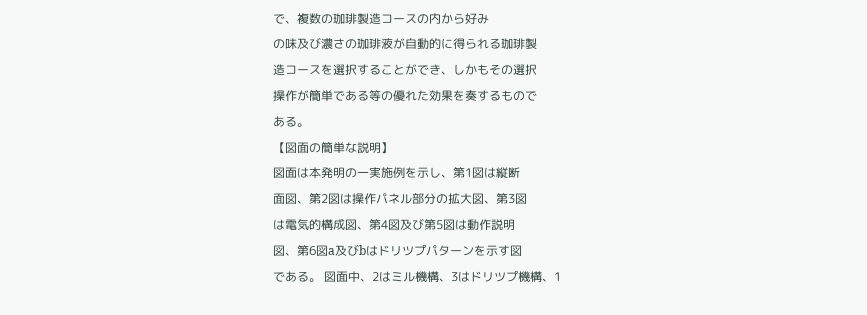で、複数の珈琲製造コースの内から好み
の味及び濃さの珈琲液が自動的に得られる珈琲製
造コースを選択することができ、しかもその選択
操作が簡単である等の優れた効果を奏するもので
ある。
【図面の簡単な説明】
図面は本発明の一実施例を示し、第1図は縦断
面図、第2図は操作パネル部分の拡大図、第3図
は電気的構成図、第4図及び第5図は動作説明
図、第6図a及びbはドリツプパターンを示す図
である。 図面中、2はミル機構、3はドリツプ機構、1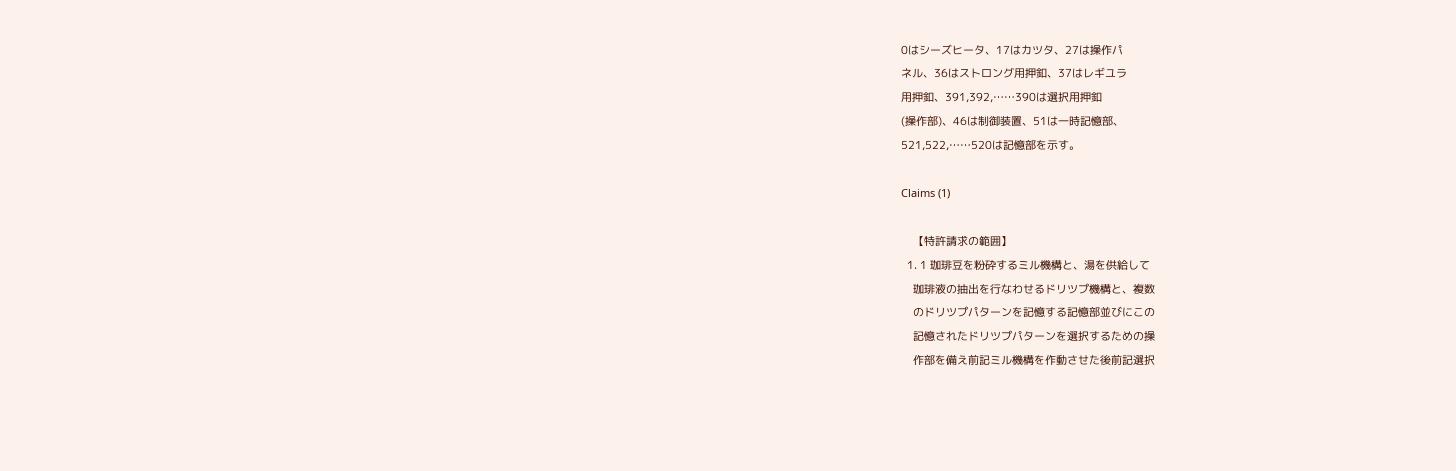0はシーズヒータ、17はカツタ、27は操作パ
ネル、36はストロング用押釦、37はレギユラ
用押釦、391,392,……390は選択用押釦
(操作部)、46は制御装置、51は一時記憶部、
521,522,……520は記憶部を示す。

Claims (1)

    【特許請求の範囲】
  1. 1 珈琲豆を粉砕するミル機構と、湯を供給して
    珈琲液の抽出を行なわせるドリツプ機構と、複数
    のドリツプパターンを記憶する記憶部並びにこの
    記憶されたドリツプパターンを選択するための操
    作部を備え前記ミル機構を作動させた後前記選択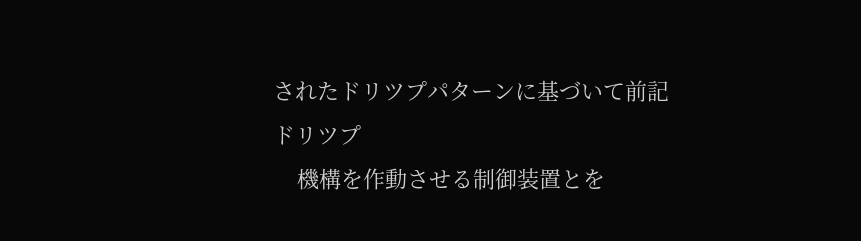されたドリツプパターンに基づいて前記ドリツプ
    機構を作動させる制御装置とを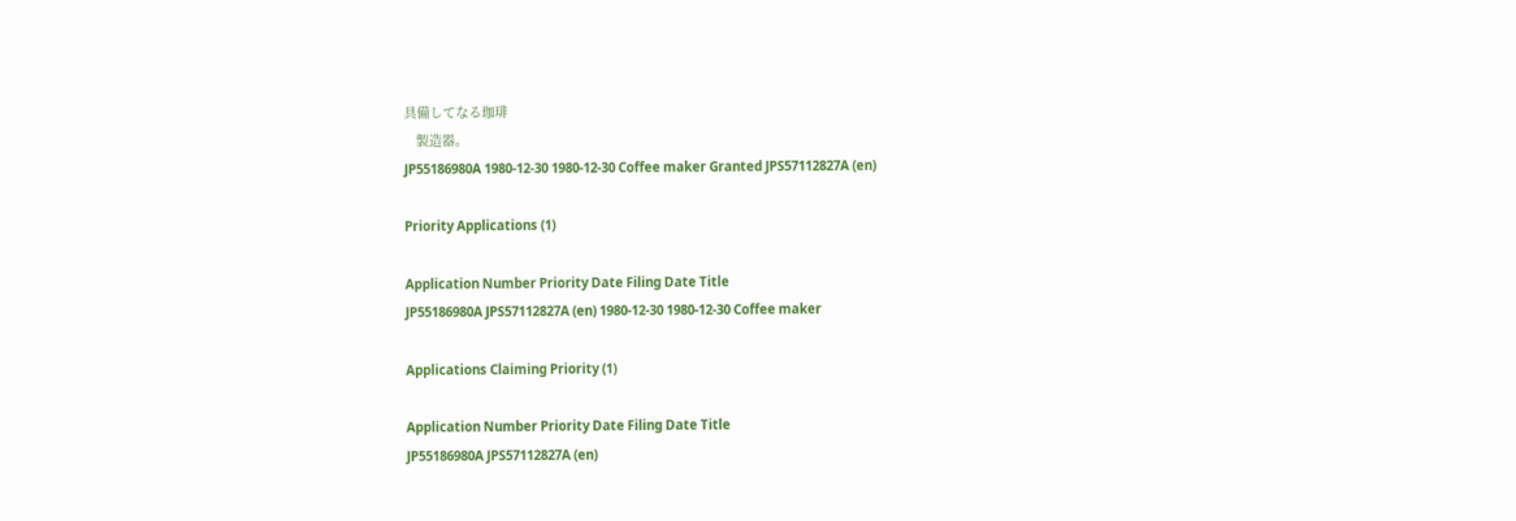具備してなる珈琲
    製造器。
JP55186980A 1980-12-30 1980-12-30 Coffee maker Granted JPS57112827A (en)

Priority Applications (1)

Application Number Priority Date Filing Date Title
JP55186980A JPS57112827A (en) 1980-12-30 1980-12-30 Coffee maker

Applications Claiming Priority (1)

Application Number Priority Date Filing Date Title
JP55186980A JPS57112827A (en)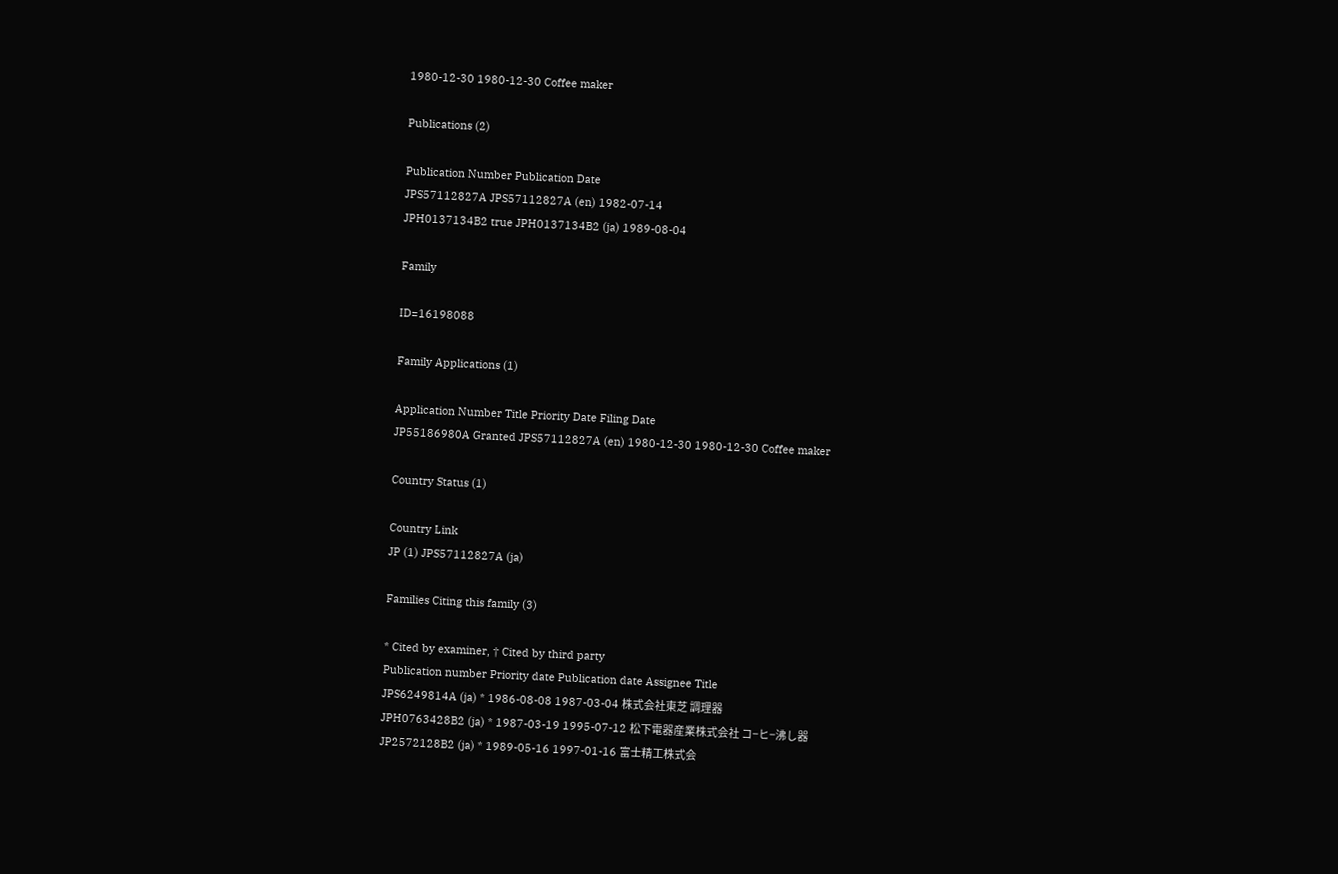1980-12-30 1980-12-30 Coffee maker

Publications (2)

Publication Number Publication Date
JPS57112827A JPS57112827A (en) 1982-07-14
JPH0137134B2 true JPH0137134B2 (ja) 1989-08-04

Family

ID=16198088

Family Applications (1)

Application Number Title Priority Date Filing Date
JP55186980A Granted JPS57112827A (en) 1980-12-30 1980-12-30 Coffee maker

Country Status (1)

Country Link
JP (1) JPS57112827A (ja)

Families Citing this family (3)

* Cited by examiner, † Cited by third party
Publication number Priority date Publication date Assignee Title
JPS6249814A (ja) * 1986-08-08 1987-03-04 株式会社東芝 調理器
JPH0763428B2 (ja) * 1987-03-19 1995-07-12 松下電器産業株式会社 コ−ヒ−沸し器
JP2572128B2 (ja) * 1989-05-16 1997-01-16 富士精工株式会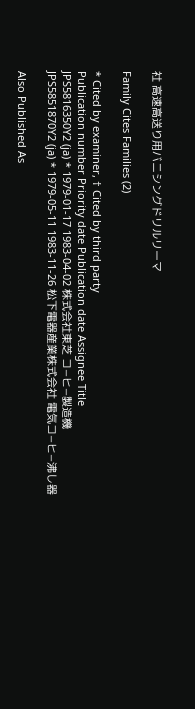社 高速高送り用バニシングドリルリーマ

Family Cites Families (2)

* Cited by examiner, † Cited by third party
Publication number Priority date Publication date Assignee Title
JPS5816350Y2 (ja) * 1979-01-17 1983-04-02 株式会社東芝 コ−ヒ−製造機
JPS5851870Y2 (ja) * 1979-05-11 1983-11-26 松下電器産業株式会社 電気コ−ヒ−沸し器

Also Published As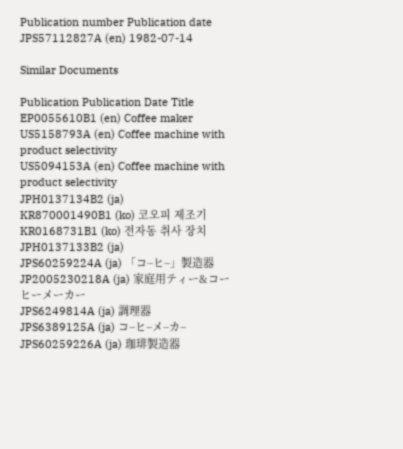Publication number Publication date
JPS57112827A (en) 1982-07-14

Similar Documents

Publication Publication Date Title
EP0055610B1 (en) Coffee maker
US5158793A (en) Coffee machine with product selectivity
US5094153A (en) Coffee machine with product selectivity
JPH0137134B2 (ja)
KR870001490B1 (ko) 코오피 제조기
KR0168731B1 (ko) 전자동 취사 장치
JPH0137133B2 (ja)
JPS60259224A (ja) 「コ−ヒ−」製造器
JP2005230218A (ja) 家庭用ティー&コーヒーメーカー
JPS6249814A (ja) 調理器
JPS6389125A (ja) コ−ヒ−メ−カ−
JPS60259226A (ja) 珈琲製造器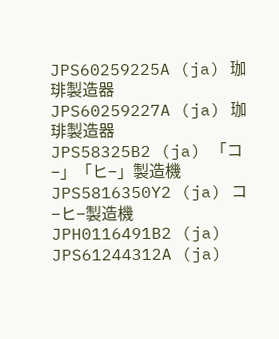JPS60259225A (ja) 珈琲製造器
JPS60259227A (ja) 珈琲製造器
JPS58325B2 (ja) 「コ−」「ヒ−」製造機
JPS5816350Y2 (ja) コ−ヒ−製造機
JPH0116491B2 (ja)
JPS61244312A (ja)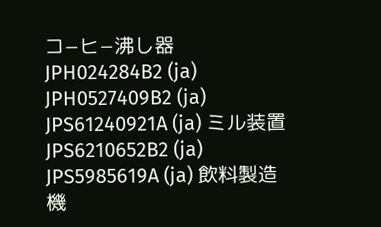コ−ヒ−沸し器
JPH024284B2 (ja)
JPH0527409B2 (ja)
JPS61240921A (ja) ミル装置
JPS6210652B2 (ja)
JPS5985619A (ja) 飲料製造機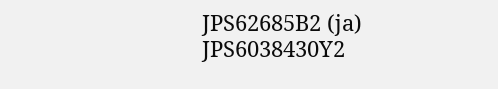JPS62685B2 (ja)
JPS6038430Y2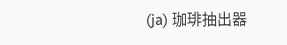(ja) 珈琲抽出器